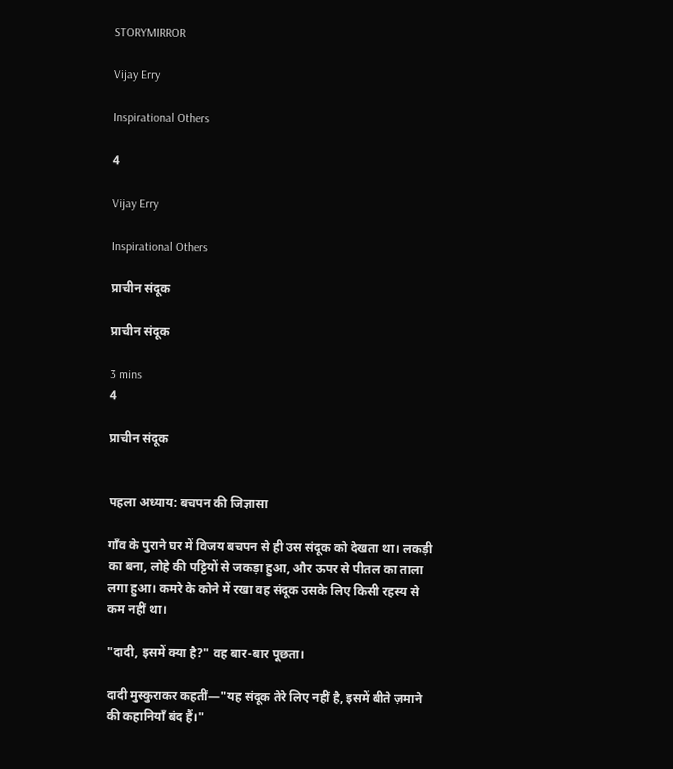STORYMIRROR

Vijay Erry

Inspirational Others

4

Vijay Erry

Inspirational Others

प्राचीन संदूक

प्राचीन संदूक

3 mins
4

प्राचीन संदूक


पहला अध्याय: बचपन की जिज्ञासा

गाँव के पुराने घर में विजय बचपन से ही उस संदूक को देखता था। लकड़ी का बना, लोहे की पट्टियों से जकड़ा हुआ, और ऊपर से पीतल का ताला लगा हुआ। कमरे के कोने में रखा वह संदूक उसके लिए किसी रहस्य से कम नहीं था।

"दादी, इसमें क्या है?" वह बार-बार पूछता।

दादी मुस्कुराकर कहतीं—"यह संदूक तेरे लिए नहीं है, इसमें बीते ज़माने की कहानियाँ बंद हैं।"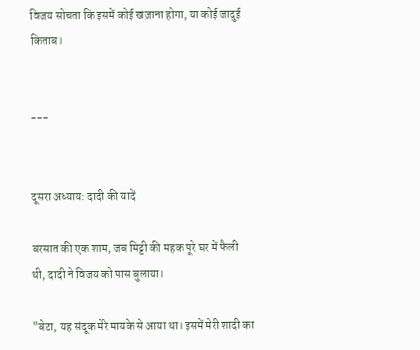विजय सोचता कि इसमें कोई खज़ाना होगा, या कोई जादुई किताब।


---


दूसरा अध्याय: दादी की यादें

बरसात की एक शाम, जब मिट्टी की महक पूरे घर में फैली थी, दादी ने विजय को पास बुलाया।

"बेटा, यह संदूक मेरे मायके से आया था। इसमें मेरी शादी का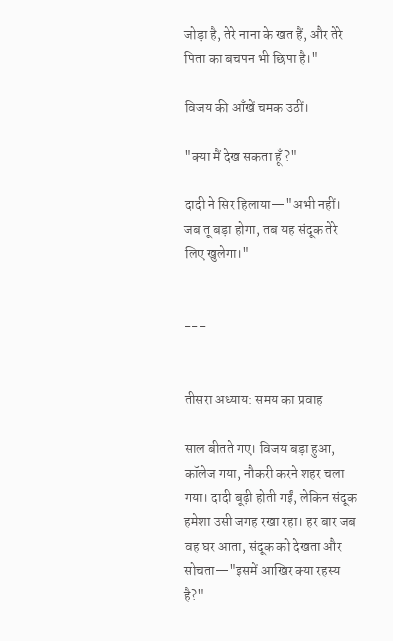जोड़ा है, तेरे नाना के खत हैं, और तेरे पिता का बचपन भी छिपा है।"

विजय की आँखें चमक उठीं।

"क्या मैं देख सकता हूँ?"

दादी ने सिर हिलाया—"अभी नहीं। जब तू बड़ा होगा, तब यह संदूक तेरे लिए खुलेगा।"


---


तीसरा अध्याय: समय का प्रवाह

साल बीतते गए। विजय बड़ा हुआ, कॉलेज गया, नौकरी करने शहर चला गया। दादी बूढ़ी होती गईं, लेकिन संदूक हमेशा उसी जगह रखा रहा। हर बार जब वह घर आता, संदूक को देखता और सोचता—"इसमें आखिर क्या रहस्य है?"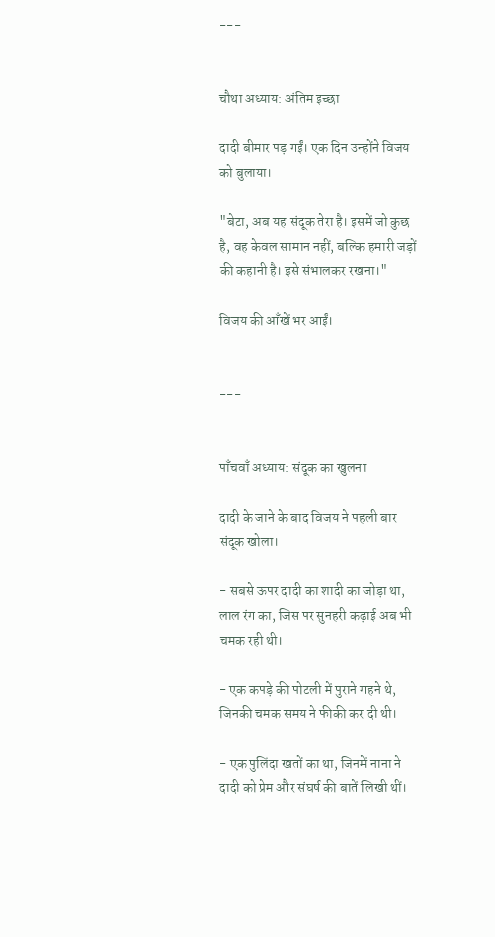---


चौथा अध्याय: अंतिम इच्छा

दादी बीमार पड़ गईं। एक दिन उन्होंने विजय को बुलाया।

"बेटा, अब यह संदूक तेरा है। इसमें जो कुछ है, वह केवल सामान नहीं, बल्कि हमारी जड़ों की कहानी है। इसे संभालकर रखना।"

विजय की आँखें भर आईं।


---


पाँचवाँ अध्याय: संदूक का खुलना

दादी के जाने के बाद विजय ने पहली बार संदूक खोला।

- सबसे ऊपर दादी का शादी का जोड़ा था, लाल रंग का, जिस पर सुनहरी कढ़ाई अब भी चमक रही थी।

- एक कपड़े की पोटली में पुराने गहने थे, जिनकी चमक समय ने फीकी कर दी थी।

- एक पुलिंदा खतों का था, जिनमें नाना ने दादी को प्रेम और संघर्ष की बातें लिखी थीं।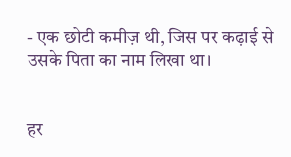- एक छोटी कमीज़ थी, जिस पर कढ़ाई से उसके पिता का नाम लिखा था।


हर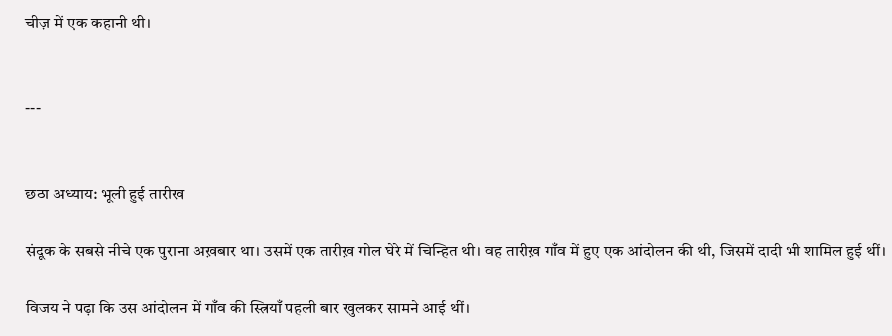चीज़ में एक कहानी थी।


---


छठा अध्याय: भूली हुई तारीख

संदूक के सबसे नीचे एक पुराना अख़बार था। उसमें एक तारीख़ गोल घेरे में चिन्हित थी। वह तारीख़ गाँव में हुए एक आंदोलन की थी, जिसमें दादी भी शामिल हुई थीं।

विजय ने पढ़ा कि उस आंदोलन में गाँव की स्त्रियाँ पहली बार खुलकर सामने आई थीं।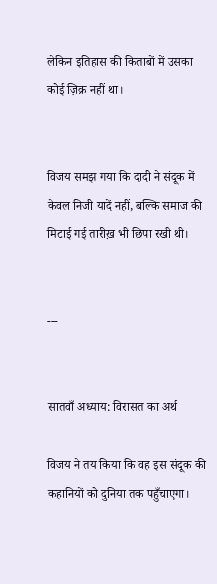लेकिन इतिहास की किताबों में उसका कोई ज़िक्र नहीं था।


विजय समझ गया कि दादी ने संदूक में केवल निजी यादें नहीं, बल्कि समाज की मिटाई गई तारीख़ भी छिपा रखी थी।


---


सातवाँ अध्याय: विरासत का अर्थ

विजय ने तय किया कि वह इस संदूक की कहानियों को दुनिया तक पहुँचाएगा।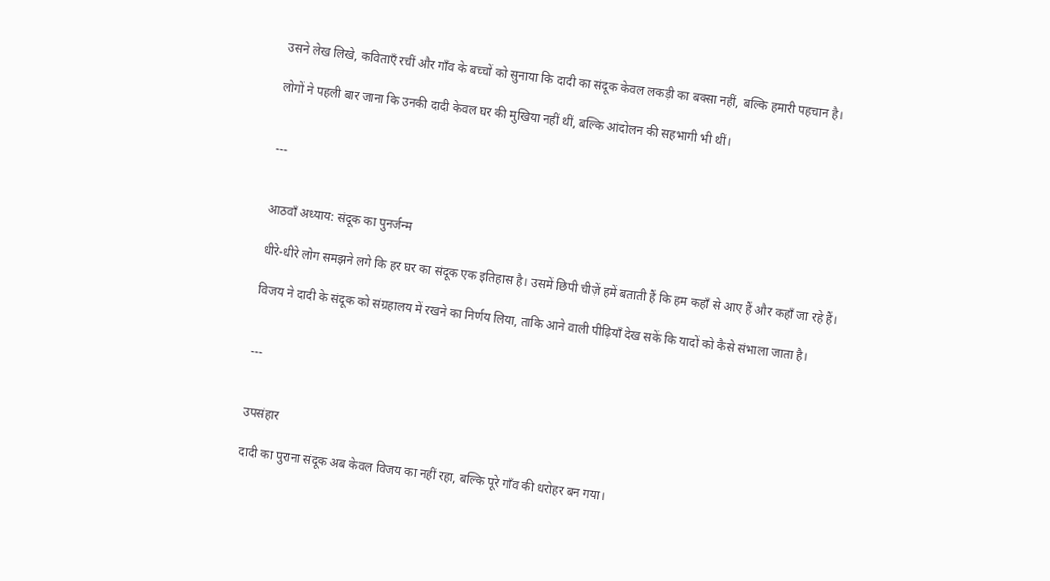उसने लेख लिखे, कविताएँ रचीं और गाँव के बच्चों को सुनाया कि दादी का संदूक केवल लकड़ी का बक्सा नहीं, बल्कि हमारी पहचान है।

लोगों ने पहली बार जाना कि उनकी दादी केवल घर की मुखिया नहीं थीं, बल्कि आंदोलन की सहभागी भी थीं।


---


आठवाँ अध्याय: संदूक का पुनर्जन्म

धीरे-धीरे लोग समझने लगे कि हर घर का संदूक एक इतिहास है। उसमें छिपी चीज़ें हमें बताती हैं कि हम कहाँ से आए हैं और कहाँ जा रहे हैं।

विजय ने दादी के संदूक को संग्रहालय में रखने का निर्णय लिया, ताकि आने वाली पीढ़ियाँ देख सकें कि यादों को कैसे संभाला जाता है।


---


उपसंहार

दादी का पुराना संदूक अब केवल विजय का नहीं रहा, बल्कि पूरे गाँव की धरोहर बन गया।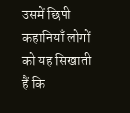उसमें छिपी कहानियाँ लोगों को यह सिखाती हैं कि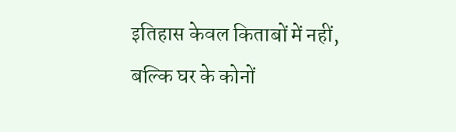इतिहास केवल किताबों में नहीं, बल्कि घर के कोनों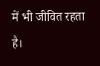में भी जीवित रहता है।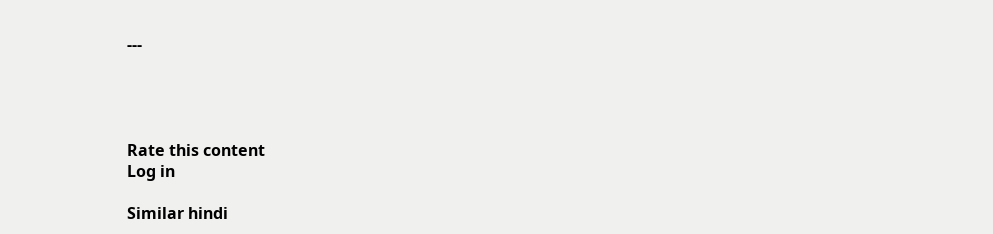---




Rate this content
Log in

Similar hindi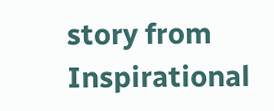story from Inspirational